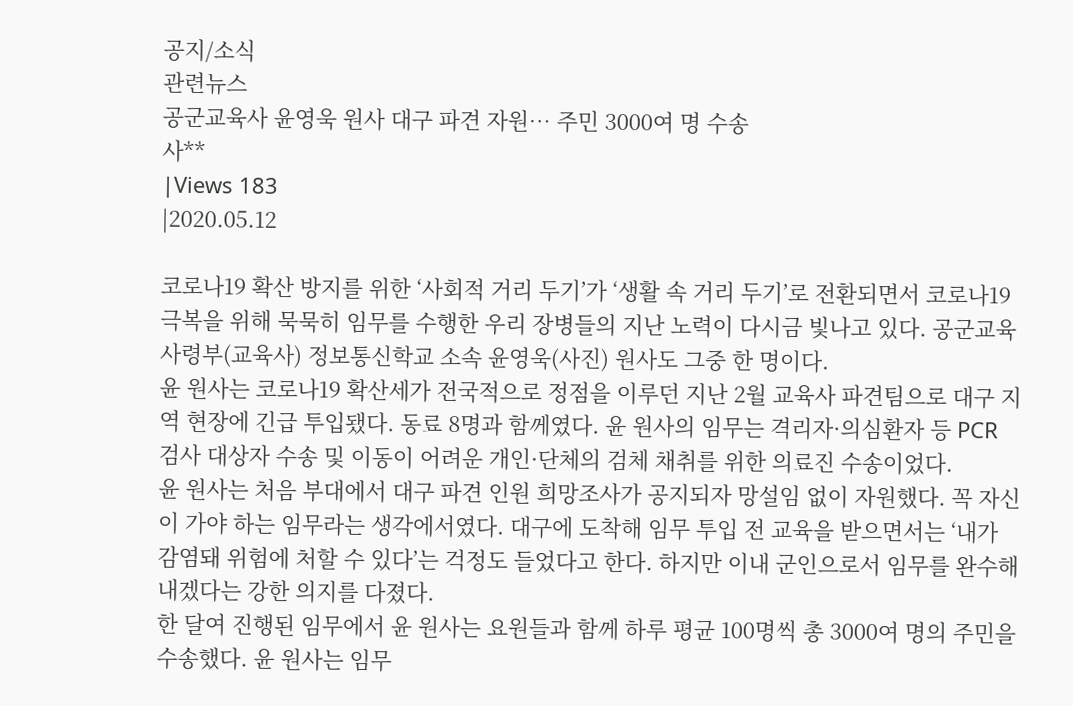공지/소식
관련뉴스
공군교육사 윤영욱 원사 대구 파견 자원… 주민 3000여 명 수송
사**
|Views 183
|2020.05.12

코로나19 확산 방지를 위한 ‘사회적 거리 두기’가 ‘생활 속 거리 두기’로 전환되면서 코로나19 극복을 위해 묵묵히 임무를 수행한 우리 장병들의 지난 노력이 다시금 빛나고 있다. 공군교육사령부(교육사) 정보통신학교 소속 윤영욱(사진) 원사도 그중 한 명이다.
윤 원사는 코로나19 확산세가 전국적으로 정점을 이루던 지난 2월 교육사 파견팀으로 대구 지역 현장에 긴급 투입됐다. 동료 8명과 함께였다. 윤 원사의 임무는 격리자·의심환자 등 PCR 검사 대상자 수송 및 이동이 어려운 개인·단체의 검체 채취를 위한 의료진 수송이었다.
윤 원사는 처음 부대에서 대구 파견 인원 희망조사가 공지되자 망설임 없이 자원했다. 꼭 자신이 가야 하는 임무라는 생각에서였다. 대구에 도착해 임무 투입 전 교육을 받으면서는 ‘내가 감염돼 위험에 처할 수 있다’는 걱정도 들었다고 한다. 하지만 이내 군인으로서 임무를 완수해내겠다는 강한 의지를 다졌다.
한 달여 진행된 임무에서 윤 원사는 요원들과 함께 하루 평균 100명씩 총 3000여 명의 주민을 수송했다. 윤 원사는 임무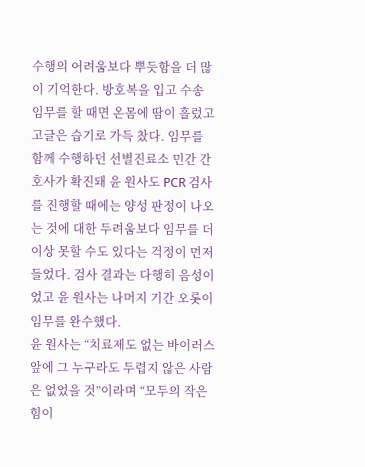수행의 어려움보다 뿌듯함을 더 많이 기억한다. 방호복을 입고 수송 임무를 할 때면 온몸에 땀이 흘렀고 고글은 습기로 가득 찼다. 임무를 함께 수행하던 선별진료소 민간 간호사가 확진돼 윤 원사도 PCR 검사를 진행할 때에는 양성 판정이 나오는 것에 대한 두려움보다 임무를 더이상 못할 수도 있다는 걱정이 먼저 들었다. 검사 결과는 다행히 음성이었고 윤 원사는 나머지 기간 오롯이 임무를 완수했다.
윤 원사는 “치료제도 없는 바이러스 앞에 그 누구라도 두렵지 않은 사람은 없었을 것”이라며 “모두의 작은 힘이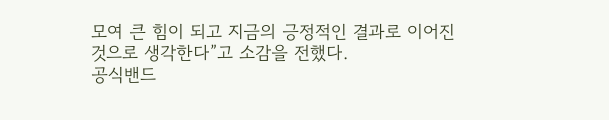모여 큰 힘이 되고 지금의 긍정적인 결과로 이어진 것으로 생각한다”고 소감을 전했다.
공식밴드